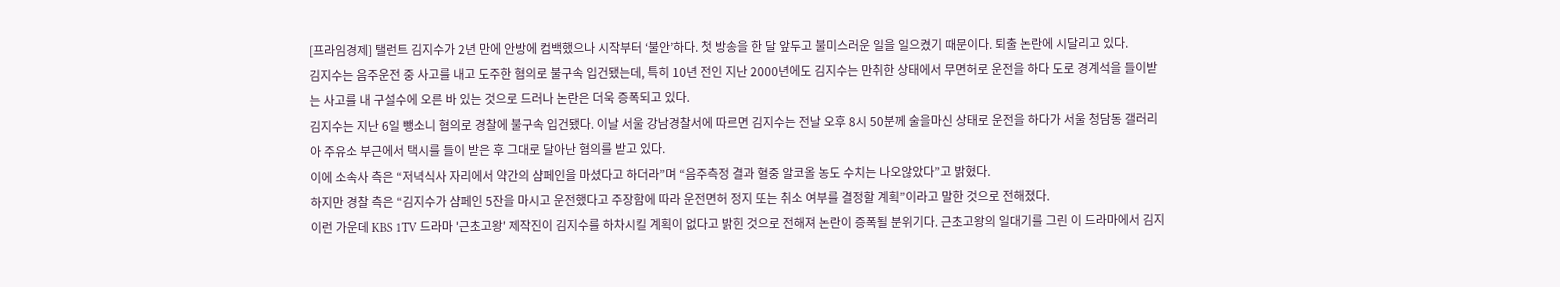[프라임경제] 탤런트 김지수가 2년 만에 안방에 컴백했으나 시작부터 ‘불안’하다. 첫 방송을 한 달 앞두고 불미스러운 일을 일으켰기 때문이다. 퇴출 논란에 시달리고 있다.
김지수는 음주운전 중 사고를 내고 도주한 혐의로 불구속 입건됐는데, 특히 10년 전인 지난 2000년에도 김지수는 만취한 상태에서 무면허로 운전을 하다 도로 경계석을 들이받는 사고를 내 구설수에 오른 바 있는 것으로 드러나 논란은 더욱 증폭되고 있다.
김지수는 지난 6일 뺑소니 혐의로 경찰에 불구속 입건됐다. 이날 서울 강남경찰서에 따르면 김지수는 전날 오후 8시 50분께 술을마신 상태로 운전을 하다가 서울 청담동 갤러리아 주유소 부근에서 택시를 들이 받은 후 그대로 달아난 혐의를 받고 있다.
이에 소속사 측은 “저녁식사 자리에서 약간의 샴페인을 마셨다고 하더라”며 “음주측정 결과 혈중 알코올 농도 수치는 나오않았다”고 밝혔다.
하지만 경찰 측은 “김지수가 샴페인 5잔을 마시고 운전했다고 주장함에 따라 운전면허 정지 또는 취소 여부를 결정할 계획”이라고 말한 것으로 전해졌다.
이런 가운데 KBS 1TV 드라마 '근초고왕' 제작진이 김지수를 하차시킬 계획이 없다고 밝힌 것으로 전해져 논란이 증폭될 분위기다. 근초고왕의 일대기를 그린 이 드라마에서 김지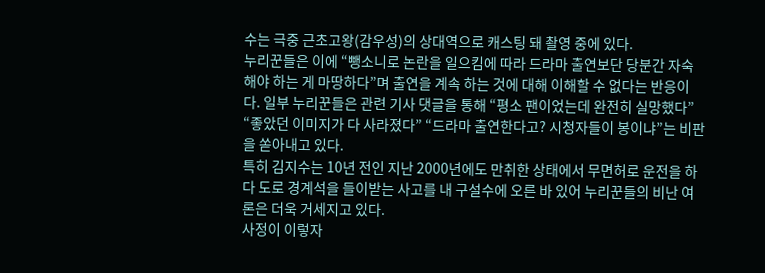수는 극중 근초고왕(감우성)의 상대역으로 캐스팅 돼 촬영 중에 있다.
누리꾼들은 이에 “뺑소니로 논란을 일으킴에 따라 드라마 출연보단 당분간 자숙해야 하는 게 마땅하다”며 출연을 계속 하는 것에 대해 이해할 수 없다는 반응이다. 일부 누리꾼들은 관련 기사 댓글을 통해 “평소 팬이었는데 완전히 실망했다” “좋았던 이미지가 다 사라졌다” “드라마 출연한다고? 시청자들이 봉이냐”는 비판을 쏟아내고 있다.
특히 김지수는 10년 전인 지난 2000년에도 만취한 상태에서 무면허로 운전을 하다 도로 경계석을 들이받는 사고를 내 구설수에 오른 바 있어 누리꾼들의 비난 여론은 더욱 거세지고 있다.
사정이 이렇자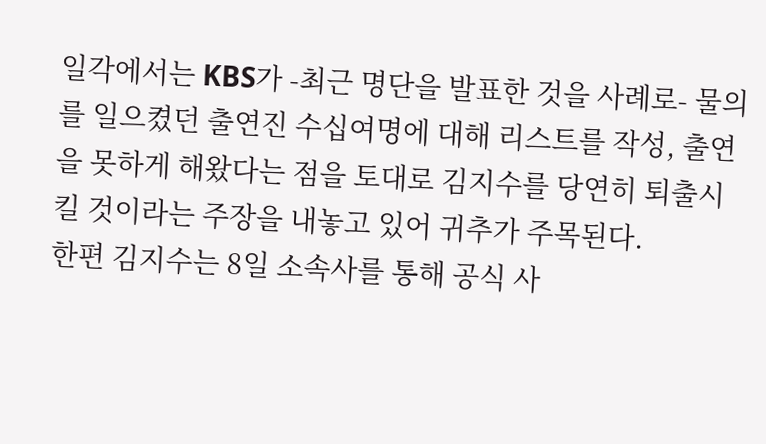일각에서는 KBS가 -최근 명단을 발표한 것을 사례로- 물의를 일으켰던 출연진 수십여명에 대해 리스트를 작성, 출연을 못하게 해왔다는 점을 토대로 김지수를 당연히 퇴출시킬 것이라는 주장을 내놓고 있어 귀추가 주목된다.
한편 김지수는 8일 소속사를 통해 공식 사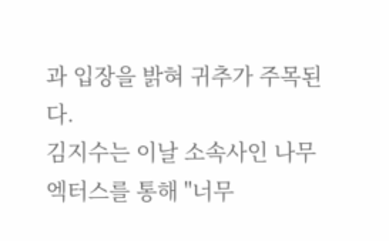과 입장을 밝혀 귀추가 주목된다.
김지수는 이날 소속사인 나무엑터스를 통해 "너무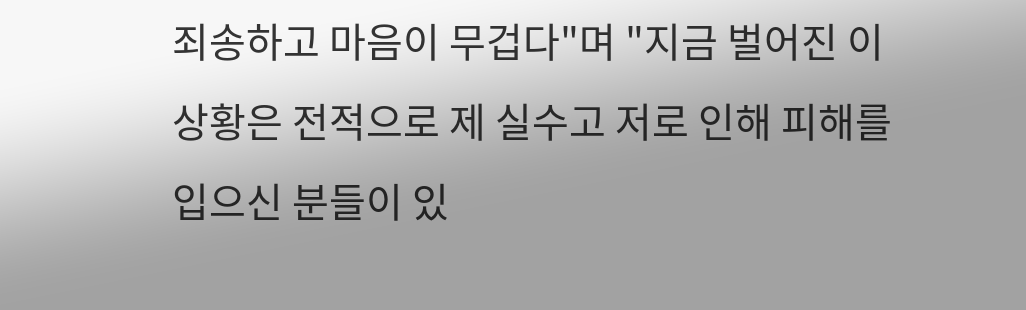죄송하고 마음이 무겁다"며 "지금 벌어진 이 상황은 전적으로 제 실수고 저로 인해 피해를 입으신 분들이 있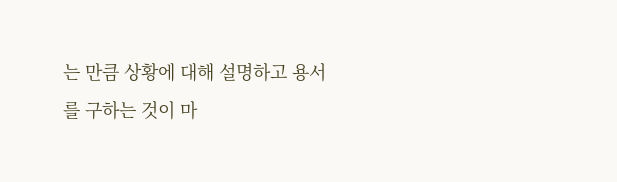는 만큼 상황에 대해 설명하고 용서를 구하는 것이 마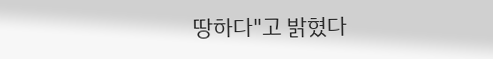땅하다"고 밝혔다